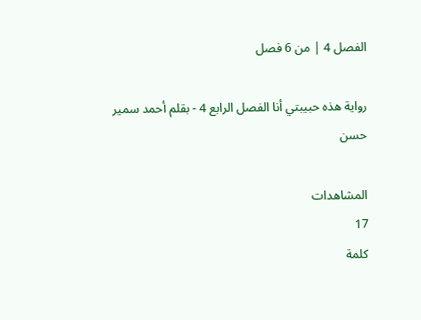الفصل 4 | من 6 فصل

رواية هذه حبيبتي أنا الفصل الرابع 4 - بقلم أحمد سمير حسن

المشاهدات
17
كلمة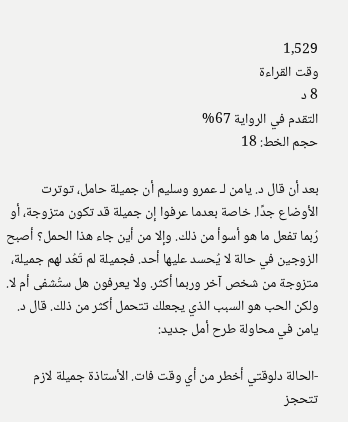1,529
وقت القراءة
8 د
التقدم في الرواية 67%
حجم الخط: 18

بعد أن قال د. يامن لـ عمرو وسليم أن جميلة حامل، توترت الأوضاع جدًا. خاصة بعدما عرفوا إن جميلة قد تكون متزوجة، أو رُبما تفعل ما هو أسوأ من ذلك. وإلا من أين جاء هذا الحمل؟ أصبح الزوجين في حالة لا يُحسد عليها أحد. فجميلة لم تَعُد لهم جميلة، متزوجة من شخص آخر وربما أكثر. ولا يعرفون هل ستُشفى أم لا. ولكن الحب هو السبب الذي يجعلك تتحمل أكثر من ذلك. قال د. يامن في محاولة طرح أمل جديد:

-الحالة دلوقتي أخطر من أي وقت فات. الأستاذة جميلة لازم تتحجز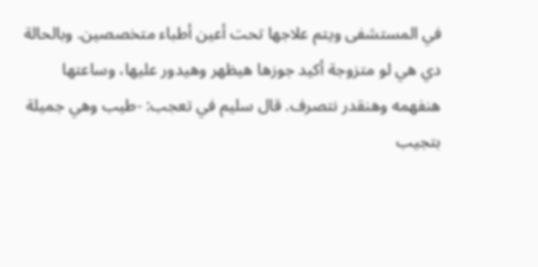في المستشفى ويتم علاجها تحت أعين أطباء متخصصين. وبالحالة دي هي لو متزوجة أكيد جوزها هيظهر وهيدور عليها، وساعتها هنفهمه وهنقدر نتصرف. قال سليم في تعجب: -طيب وهي جميلة بتجيب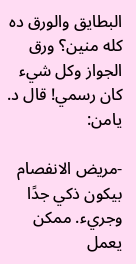البطايق والورق ده كله منين؟ ورق الجواز وكل شيء كان رسمي! قال د. يامن:

-مريض الانفصام بيكون ذكي جدًا وجريء. ممكن يعمل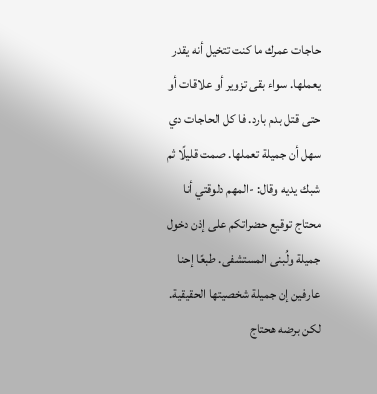حاجات عمرك ما كنت تتخيل أنه يقدر يعملها. سواء بقى تزوير أو علاقات أو حتى قتل بدم بارد. فا كل الحاجات دي سهل أن جميلة تعملها. صمت قليلًا ثم شبك يديه وقال: -المهم دلوقتي أنا محتاج توقيع حضراتكم على إذن دخول جميلة ولُبنى المستشفى. طبعًا إحنا عارفين إن جميلة شخصيتها الحقيقية. لكن برضه هحتاج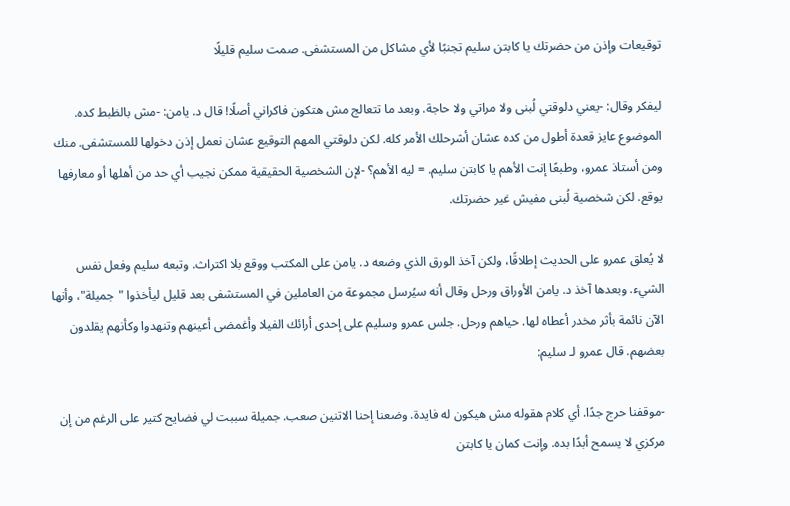توقيعات وإذن من حضرتك يا كابتن سليم تجنبًا لأي مشاكل من المستشفى. صمت سليم قليلًا

ليفكر وقال: -يعني دلوقتي لُبنى ولا مراتي ولا حاجة. وبعد ما تتعالج مش هتكون فاكراني أصلًا! قال د. يامن: -مش بالظبط كده. الموضوع عايز قعدة أطول من كده عشان أشرحلك الأمر كله. لكن دلوقتي المهم التوقيع عشان نعمل إذن دخولها للمستشفى. منك ومن أستاذ عمرو، وطبعًا إنت الأهم يا كابتن سليم. = ليه الأهم؟ -لإن الشخصية الحقيقية ممكن نجيب أي حد من أهلها أو معارفها يوقع. لكن شخصية لُبنى مفيش غير حضرتك.

لا يُعلق عمرو على الحديث إطلاقًا، ولكن آخذ الورق الذي وضعه د. يامن على المكتب ووقع بلا اكتراث. وتبعه سليم وفعل نفس الشيء. وبعدها آخذ د. يامن الأوراق ورحل وقال أنه سيُرسل مجموعة من العاملين في المستشفى بعد قليل ليأخذوا "جميلة"، وأنها الآن نائمة بأثر مخدر أعطاه لها. حياهم ورحل. جلس عمرو وسليم على إحدى أرائك الفيلا وأغمضى أعينهم وتنهدوا وكأنهم يقلدون بعضهم. قال عمرو لـ سليم:

-موقفنا حرج جدًا. أي كلام هقوله مش هيكون له فايدة. وضعنا إحنا الاتنين صعب. جميلة سببت لي فضايح كتير على الرغم من إن مركزي لا يسمح أبدًا بده. وإنت كمان يا كابتن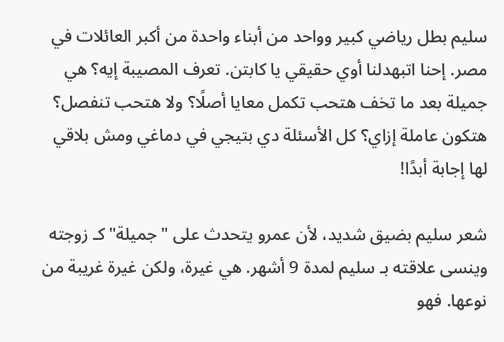سليم بطل رياضي كبير وواحد من أبناء واحدة من أكبر العائلات في مصر. إحنا اتبهدلنا أوي حقيقي يا كابتن. تعرف المصيبة إيه؟ هي جميلة بعد ما تخف هتحب تكمل معايا أصلًا؟ ولا هتحب تنفصل؟ هتكون عاملة إزاي؟ كل الأسئلة دي بتيجي في دماغي ومش بلاقي لها إجابة أبدًا!

شعر سليم بضيق شديد، لأن عمرو يتحدث على "جميلة" كـ زوجته وينسى علاقته بـ سليم لمدة 9 أشهر. هي غيرة، ولكن غيرة غريبة من نوعها. فهو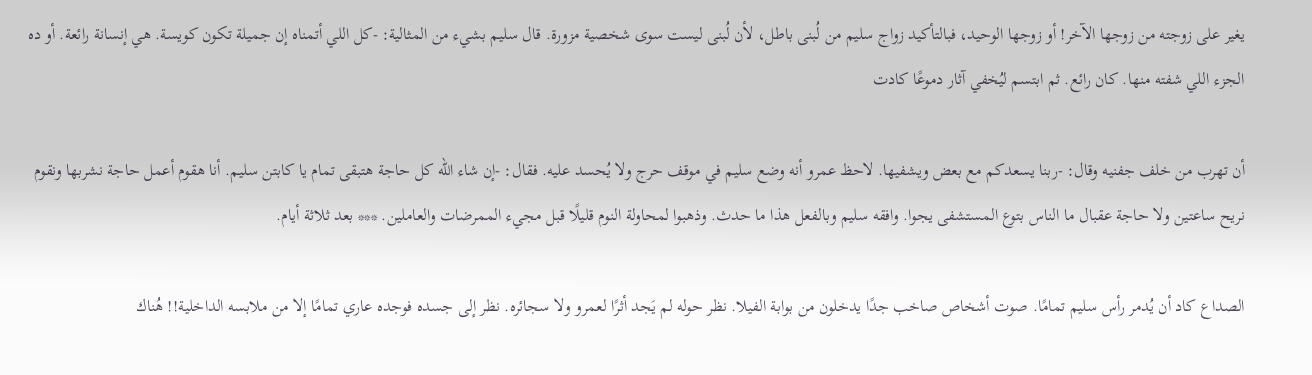يغير على زوجته من زوجها الآخر! أو زوجها الوحيد، فبالتأكيد زواج سليم من لُبنى باطل، لأن لُبنى ليست سوى شخصية مزورة. قال سليم بشيء من المثالية: -كل اللي أتمناه إن جميلة تكون كويسة. هي إنسانة رائعة. أو ده الجزء اللي شفته منها. كان رائع. ثم ابتسم ليُخفي آثار دموعًا كادت

أن تهرب من خلف جفنيه وقال: -ربنا يسعدكم مع بعض ويشفيها. لاحظ عمرو أنه وضع سليم في موقف حرج ولا يُحسد عليه. فقال: -إن شاء الله كل حاجة هتبقى تمام يا كابتن سليم. أنا هقوم أعمل حاجة نشربها ونقوم نريح ساعتين ولا حاجة عقبال ما الناس بتوع المستشفى يجوا. وافقه سليم وبالفعل هذا ما حدث. وذهبوا لمحاولة النوم قليلًا قبل مجيء الممرضات والعاملين. *** بعد ثلاثة أيام.

الصداع كاد أن يُدمر رأس سليم تمامًا. صوت أشخاص صاخب جدًا يدخلون من بوابة الفيلا. نظر حوله لم يَجد أثرًا لعمرو ولا سجائره. نظر إلى جسده فوجده عاري تمامًا إلا من ملابسه الداخلية!! هُناك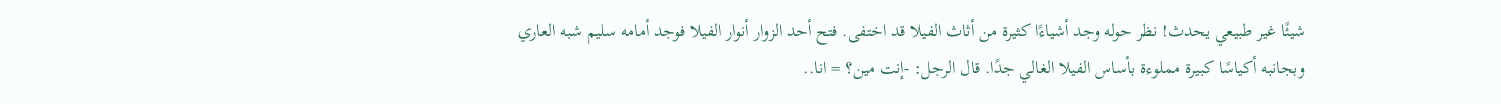شيئًا غير طبيعي يحدث! نظر حوله وجد أشياءًا كثيرة من أثاث الفيلا قد اختفى. فتح أحد الزوار أنوار الفيلا فوجد أمامه سليم شبه العاري وبجانبه أكياسًا كبيرة مملوءة بأساس الفيلا الغالي جدًا. قال الرجل: -إنت مين؟ = انا..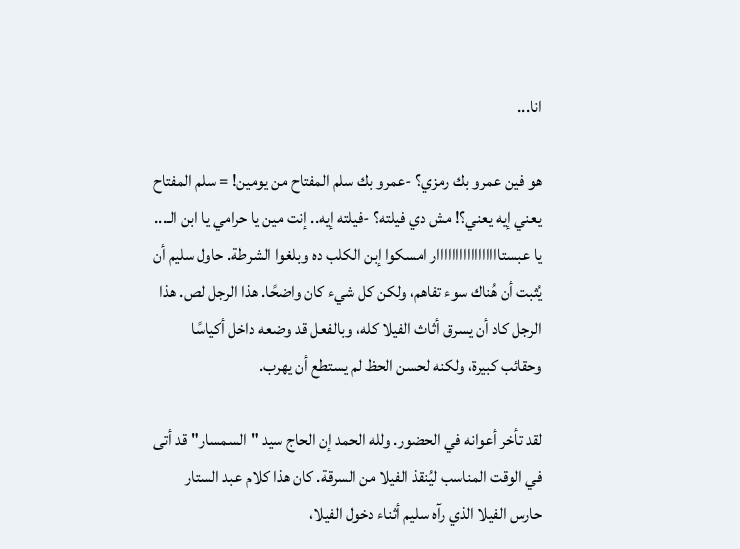انا...

هو فين عمرو بك رمزي؟ -عمرو بك سلم المفتاح من يومين! = سلم المفتاح يعني إيه يعني؟! مش دي فيلته؟ -فيلته إيه.. إنت مين يا حرامي يا ابن الـ... يا عبستااااااااااااااااار امسكوا إبن الكلب ده وبلغوا الشرطة. حاول سليم أن يُثبت أن هُناك سوء تفاهم، ولكن كل شيء كان واضحًا. هذا الرجل لص. هذا الرجل كاد أن يسرق أثاث الفيلا كله، وبالفعل قد وضعه داخل أكياسًا وحقائب كبيرة، ولكنه لحسن الحظ لم يستطع أن يهرب.

لقد تأخر أعوانه في الحضور. ولله الحمد إن الحاج سيد "السمسار" قد أتى في الوقت المناسب ليُنقذ الفيلا من السرقة. كان هذا كلام عبد الستار حارس الفيلا الذي رآه سليم أثناء دخول الفيلا،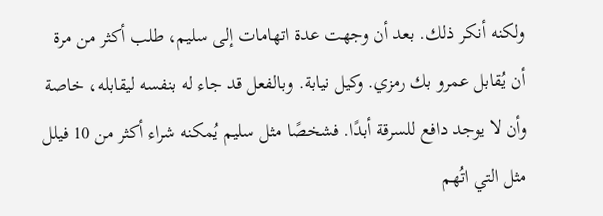ولكنه أنكر ذلك. بعد أن وجهت عدة اتهامات إلى سليم، طلب أكثر من مرة أن يُقابل عمرو بك رمزي. وكيل نيابة. وبالفعل قد جاء له بنفسه ليقابله، خاصة وأن لا يوجد دافع للسرقة أبدًا. فشخصًا مثل سليم يُمكنه شراء أكثر من 10 فيلل مثل التي اتُهم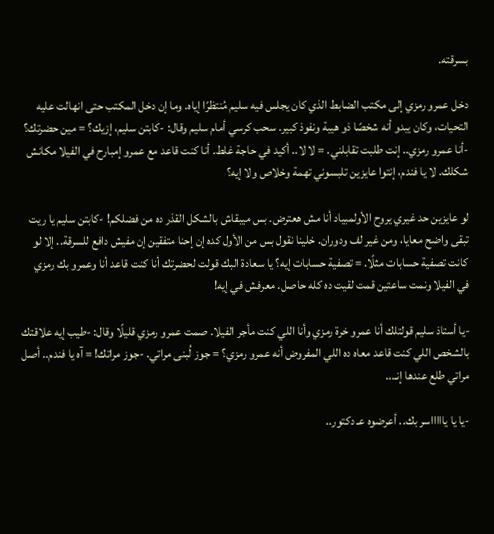بسرقته.

دخل عمرو رمزي إلى مكتب الضابط الذي كان يجلس فيه سليم مُنتظرًا إياه. وما إن دخل المكتب حتى انهالت عليه التحيات، وكان يبدو أنه شخصًا ذو هيبة ونفوذ كبير. سحب كرسي أمام سليم وقال: -كابتن سليم، إزيك؟ = مين حضرتك؟ -أنا عمرو رمزي.. إنت طلبت تقابلني. = لا لا.. أكيد في حاجة غلط. أنا كنت قاعد مع عمرو إمبارح في الفيلا مكانش شكلك. لا يا فندم، إنتوا عايزين تلبسوني تهمة وخلاص ولا إيه؟

لو عايزين حد غيري يروح الأولمبياد أنا مش هعترض. بس ميبقاش بالشكل القذر ده من فضلكم! -كابتن سليم يا ريت تبقى واضح معايا، ومن غير لف ودوران. خلينا نقول بس من الأول كده إن إحنا متفقين إن مفيش دافع للسرقة.. إلا لو كانت تصفية حسابات مثلًا. = تصفية حسابات إيه؟ يا سعادة البك قولت لحضرتك أنا كنت قاعد أنا وعمرو بك رمزي في الفيلا ونمت ساعتين قمت لقيت ده كله حاصل. معرفش في إيه!

-يا أستاذ سليم قولتلك أنا عمرو خرة رمزي وأنا اللي كنت مأجر الفيلا. صمت عمرو رمزي قليلًا وقال: -طيب إيه علاقتك بالشخص اللي كنت قاعد معاه ده اللي المفروض أنه عمرو رمزي؟ = جوز لُبنى مراتي. -جوز مراتك! = آه يا فندم.. أصل مراتي طلع عندها إنـ...

-يا يا ياااااسر بك.. أعرضوه عـ دكتور..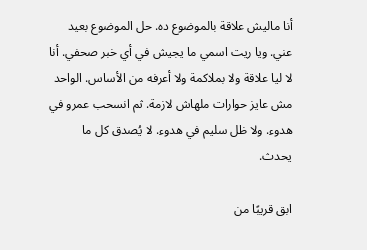أنا ماليش علاقة بالموضوع ده. حل الموضوع بعيد عني. ويا ريت اسمي ما يجيش في أي خبر صحفي. أنا لا ليا علاقة ولا بملاكمة ولا أعرفه من الأساس. الواحد مش عايز حوارات ملهاش لازمة. ثم انسحب عمرو في هدوء. ولا ظل سليم في هدوء. لا يُصدق كل ما يحدث.

ابق قريبًا من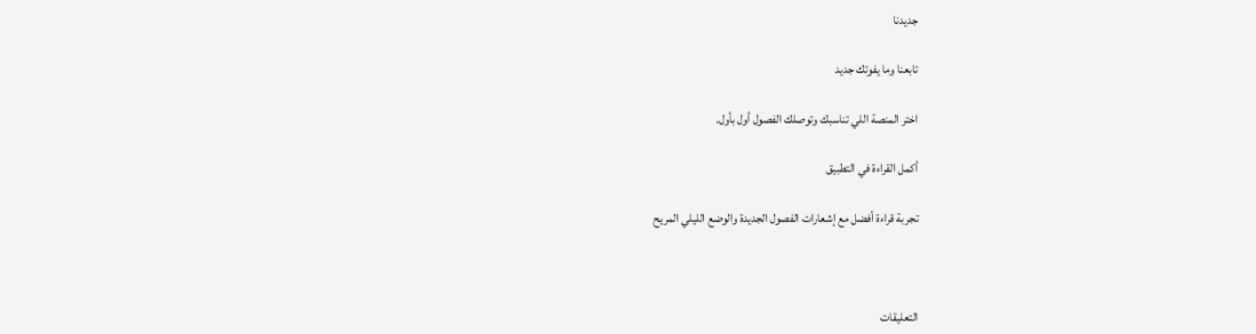جديدنا

تابعنا وما يفوتك جديد

اختر المنصة اللي تناسبك وتوصلك الفصول أول بأول.

أكمل القراءة في التطبيق

تجربة قراءة أفضل مع إشعارات الفصول الجديدة والوضع الليلي المريح



التعليقات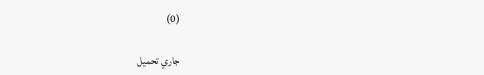(0)

جاري تحميل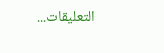التعليقات...